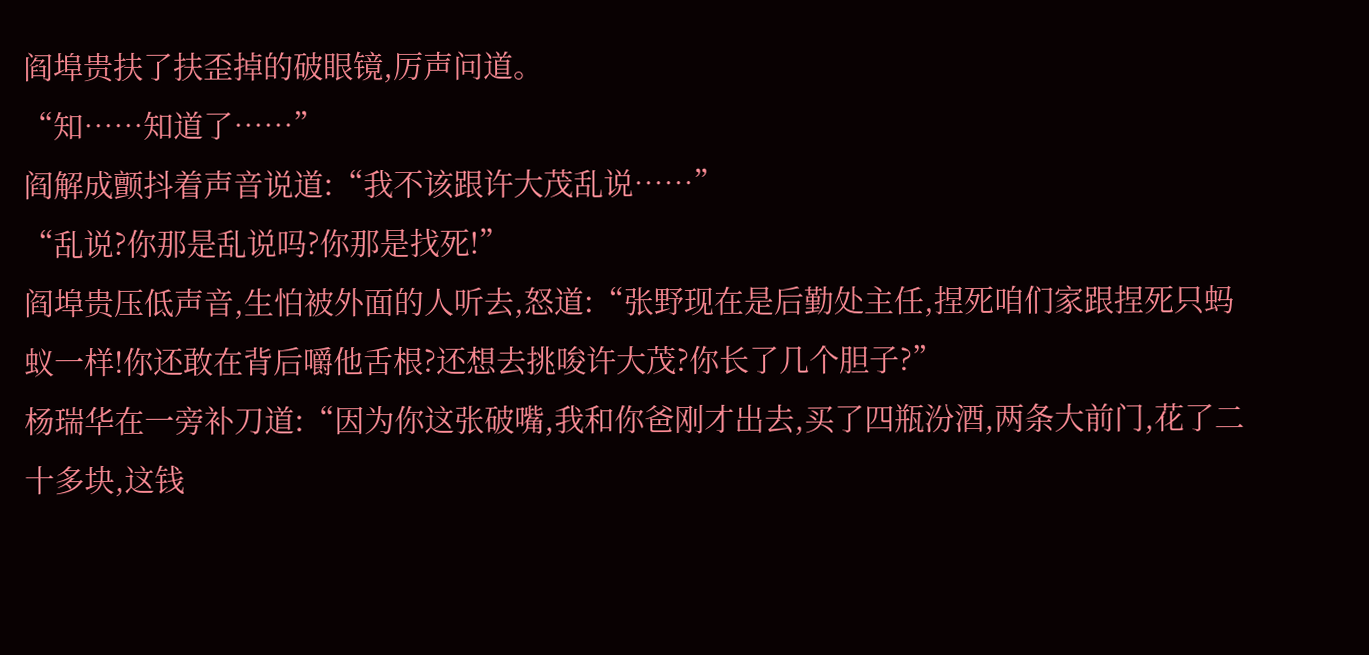阎埠贵扶了扶歪掉的破眼镜,厉声问道。
“知……知道了……”
阎解成颤抖着声音说道:“我不该跟许大茂乱说……”
“乱说?你那是乱说吗?你那是找死!”
阎埠贵压低声音,生怕被外面的人听去,怒道:“张野现在是后勤处主任,捏死咱们家跟捏死只蚂蚁一样!你还敢在背后嚼他舌根?还想去挑唆许大茂?你长了几个胆子?”
杨瑞华在一旁补刀道:“因为你这张破嘴,我和你爸刚才出去,买了四瓶汾酒,两条大前门,花了二十多块,这钱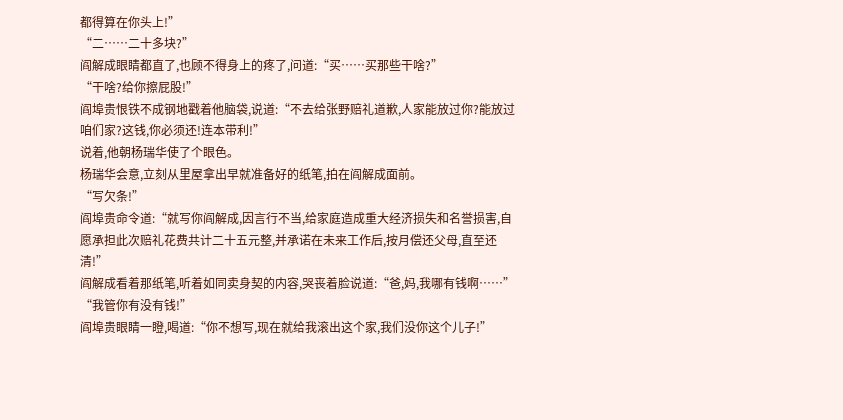都得算在你头上!”
“二……二十多块?”
阎解成眼睛都直了,也顾不得身上的疼了,问道:“买……买那些干啥?”
“干啥?给你擦屁股!”
阎埠贵恨铁不成钢地戳着他脑袋,说道:“不去给张野赔礼道歉,人家能放过你?能放过咱们家?这钱,你必须还!连本带利!”
说着,他朝杨瑞华使了个眼色。
杨瑞华会意,立刻从里屋拿出早就准备好的纸笔,拍在阎解成面前。
“写欠条!”
阎埠贵命令道:“就写你阎解成,因言行不当,给家庭造成重大经济损失和名誉损害,自愿承担此次赔礼花费共计二十五元整,并承诺在未来工作后,按月偿还父母,直至还清!”
阎解成看着那纸笔,听着如同卖身契的内容,哭丧着脸说道:“爸,妈,我哪有钱啊……”
“我管你有没有钱!”
阎埠贵眼睛一瞪,喝道:“你不想写,现在就给我滚出这个家,我们没你这个儿子!”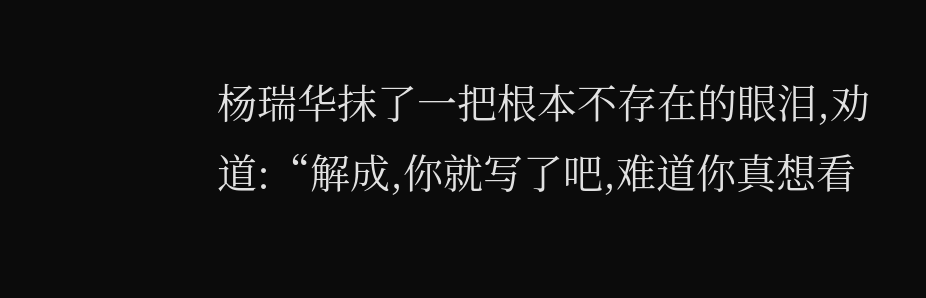杨瑞华抹了一把根本不存在的眼泪,劝道:“解成,你就写了吧,难道你真想看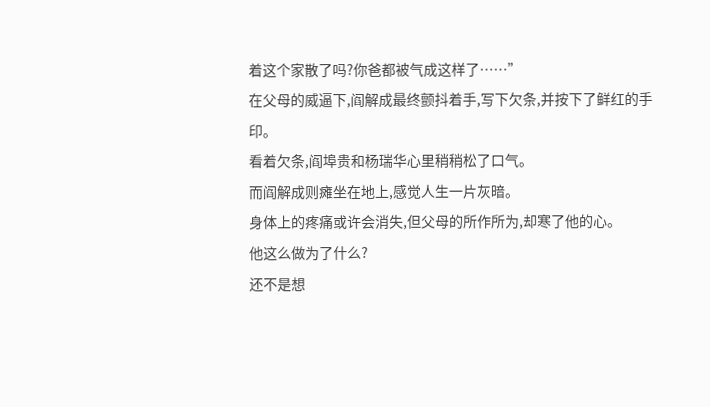着这个家散了吗?你爸都被气成这样了……”
在父母的威逼下,阎解成最终颤抖着手,写下欠条,并按下了鲜红的手印。
看着欠条,阎埠贵和杨瑞华心里稍稍松了口气。
而阎解成则瘫坐在地上,感觉人生一片灰暗。
身体上的疼痛或许会消失,但父母的所作所为,却寒了他的心。
他这么做为了什么?
还不是想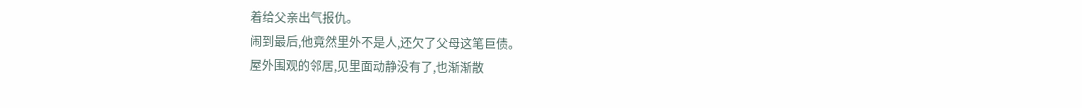着给父亲出气报仇。
闹到最后,他竟然里外不是人,还欠了父母这笔巨债。
屋外围观的邻居,见里面动静没有了,也渐渐散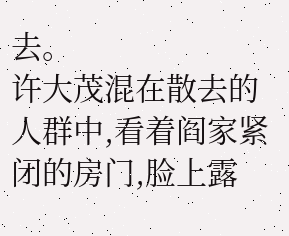去。
许大茂混在散去的人群中,看着阎家紧闭的房门,脸上露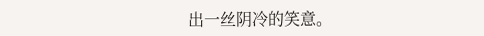出一丝阴冷的笑意。